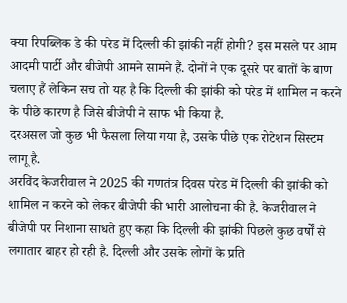क्या रिपब्लिक डे की परेड में दिल्ली की झांकी नहीं होगी? इस मसले पर आम आदमी पार्टी और बीजेपी आमने सामने हैं. दोनों ने एक दूसरे पर बातों के बाण चलाए हैं लेकिन सच तो यह है कि दिल्ली की झांकी को परेड में शामिल न करने के पीछे कारण है जिसे बीजेपी ने साफ भी किया है.
दरअसल जो कुछ भी फैसला लिया गया है, उसके पीछे एक रोटेशन सिस्टम लागू है.
अरविंद केजरीवाल ने 2025 की गणतंत्र दिवस परेड में दिल्ली की झांकी को शामिल न करने को लेकर बीजेपी की भारी आलोचना की है. केजरीवाल ने बीजेपी पर निशाना साधते हुए कहा कि दिल्ली की झांकी पिछले कुछ वर्षों से लगातार बाहर हो रही है. दिल्ली और उसके लोगों के प्रति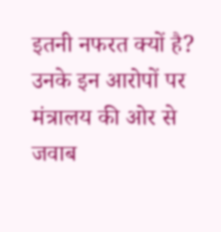इतनी नफरत क्यों है? उनके इन आरोपों पर मंत्रालय की ओर से जवाब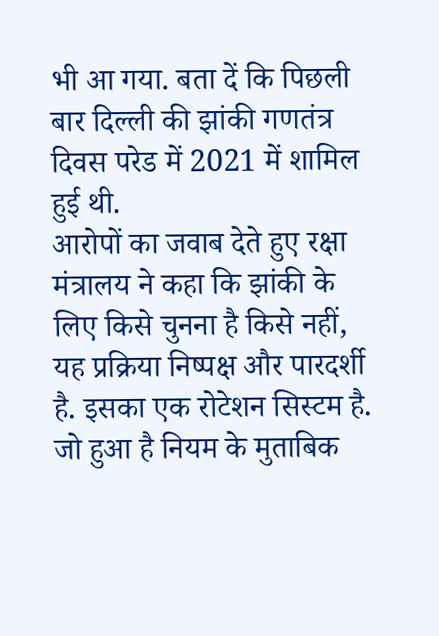भी आ गया. बता दें कि पिछली बार दिल्ली की झांकी गणतंत्र दिवस परेड में 2021 में शामिल हुई थी.
आरोपों का जवाब देते हुए रक्षा मंत्रालय ने कहा कि झांकी के लिए किसे चुनना है किसे नहीं, यह प्रक्रिया निष्पक्ष और पारदर्शी है. इसका एक रोटेशन सिस्टम है. जो हुआ है नियम के मुताबिक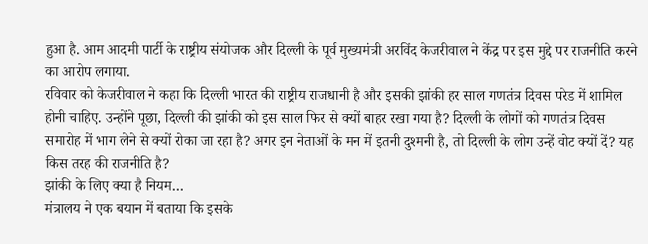हुआ है. आम आदमी पार्टी के राष्ट्रीय संयोजक और दिल्ली के पूर्व मुख्यमंत्री अरविंद केजरीवाल ने केंद्र पर इस मुद्दे पर राजनीति करने का आरोप लगाया.
रविवार को केजरीवाल ने कहा कि दिल्ली भारत की राष्ट्रीय राजधानी है और इसकी झांकी हर साल गणतंत्र दिवस परेड में शामिल होनी चाहिए. उन्होंने पूछा, दिल्ली की झांकी को इस साल फिर से क्यों बाहर रखा गया है? दिल्ली के लोगों को गणतंत्र दिवस समारोह में भाग लेने से क्यों रोका जा रहा है? अगर इन नेताओं के मन में इतनी दुश्मनी है, तो दिल्ली के लोग उन्हें वोट क्यों दें? यह किस तरह की राजनीति है?
झांकी के लिए क्या है नियम…
मंत्रालय ने एक बयान में बताया कि इसके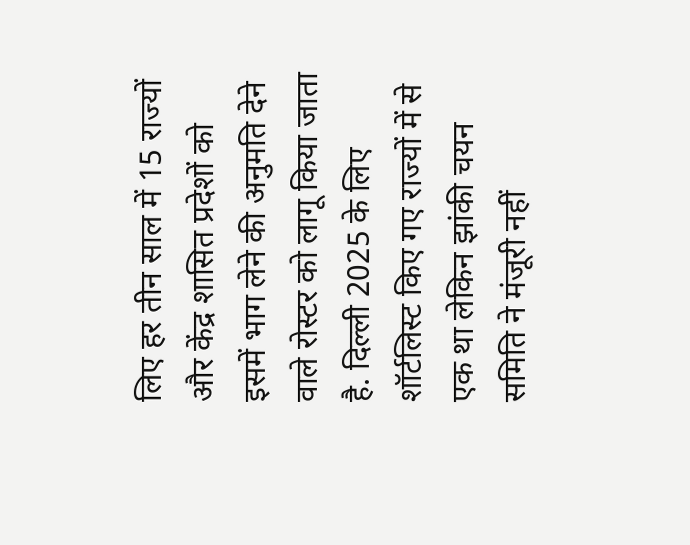लिए हर तीन साल में 15 राज्यों और केंद्र शासित प्रदेशों को इसमें भाग लेने की अनुमति देने वाले रोस्टर को लागू किया जाता है. दिल्ली 2025 के लिए शॉर्टलिस्ट किए गए राज्यों में से एक था लेकिन झांकी चयन समिति ने मंजूरी नहीं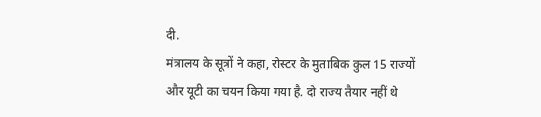दी.
मंत्रालय के सूत्रों ने कहा, रोस्टर के मुताबिक कुल 15 राज्यों और यूटी का चयन किया गया है. दो राज्य तैयार नहीं थे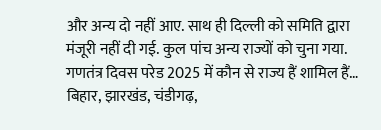और अन्य दो नहीं आए. साथ ही दिल्ली को समिति द्वारा मंजूरी नहीं दी गई. कुल पांच अन्य राज्यों को चुना गया.
गणतंत्र दिवस परेड 2025 में कौन से राज्य हैं शामिल हैं…
बिहार, झारखंड, चंडीगढ़,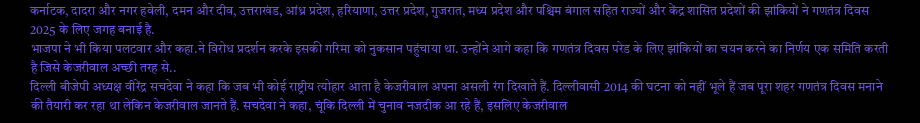कर्नाटक, दादरा और नगर हवेली, दमन और दीव, उत्तराखंड, आंध्र प्रदेश, हरियाणा, उत्तर प्रदेश, गुजरात, मध्य प्रदेश और पश्चिम बंगाल सहित राज्यों और केंद्र शासित प्रदेशों की झांकियों ने गणतंत्र दिवस 2025 के लिए जगह बनाई है.
भाजपा ने भी किया पलटवार और कहा.ने विरोध प्रदर्शन करके इसकी गरिमा को नुकसान पहुंचाया था. उन्होंने आगे कहा कि गणतंत्र दिवस परेड के लिए झांकियों का चयन करने का निर्णय एक समिति करती है जिसे केजरीवाल अच्छी तरह से..
दिल्ली बीजेपी अध्यक्ष वीरेंद्र सचदेवा ने कहा कि जब भी कोई राष्ट्रीय त्योहार आता है केजरीवाल अपना असली रंग दिखाते हैं. दिल्लीवासी 2014 की घटना को नहीं भूले हैं जब पूरा शहर गणतंत्र दिवस मनाने की तैयारी कर रहा था लेकिन केजरीवाल जानते हैं. सचदेवा ने कहा, चूंकि दिल्ली में चुनाव नजदीक आ रहे हैं, इसलिए केजरीवाल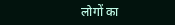लोगों का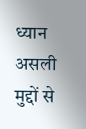ध्यान असली मुद्दों से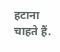हटाना चाहते हैं.